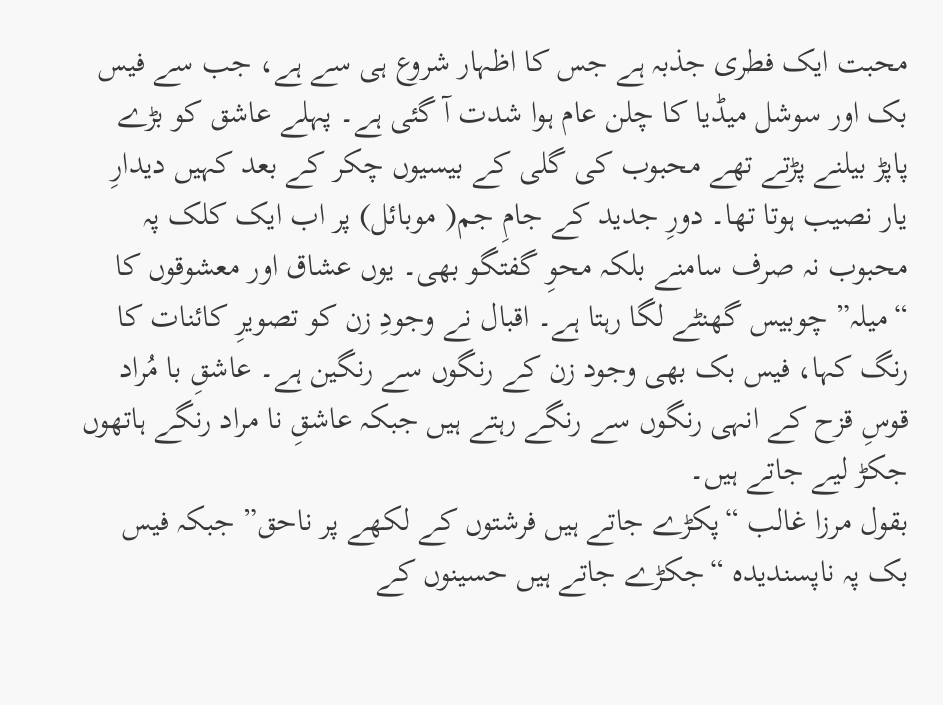محبت ایک فطری جذبہ ہے جس کا اظہار شروع ہی سے ہے، جب سے فیس بک اور سوشل میڈیا کا چلن عام ہوا شدت آ گئی ہے۔ پہلے عاشق کو بڑے پاپڑ بیلنے پڑتے تھے محبوب کی گلی کے بیسیوں چکر کے بعد کہیں دیدارِ یار نصیب ہوتا تھا۔ دورِ جدید کے جامِ جم( موبائل) پر اب ایک کلک پہ محبوب نہ صرف سامنے بلکہ محوِ گفتگو بھی۔ یوں عشاق اور معشوقوں کا “میلہ” چوبیس گھنٹے لگا رہتا ہے۔ اقبال نے وجودِ زن کو تصویرِ کائنات کا رنگ کہا، فیس بک بھی وجود زن کے رنگوں سے رنگین ہے۔ عاشقِ با مُراد قوسِ قزح کے انہی رنگوں سے رنگے رہتے ہیں جبکہ عاشقِ نا مراد رنگے ہاتھوں جکڑ لیے جاتے ہیں۔
بقول مرزا غالب “پکڑے جاتے ہیں فرشتوں کے لکھے پر ناحق” جبکہ فیس بک پہ ناپسندیدہ “جکڑے جاتے ہیں حسینوں کے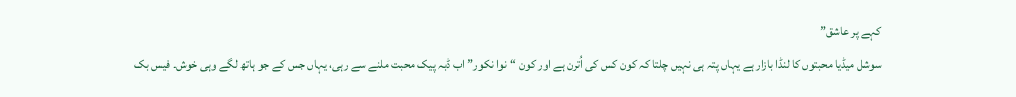کہے پر عاشق”
سوشل میڈیا محبتوں کا لنڈا بازار ہے یہاں پتہ ہی نہیں چلتا کہ کون کس کی اُترن ہے اور کون “نوا نکور” اب ڈبہ پیک محبت ملنے سے رہی، یہاں جس کے جو ہاتھ لگے وہی خوش۔ فیس بک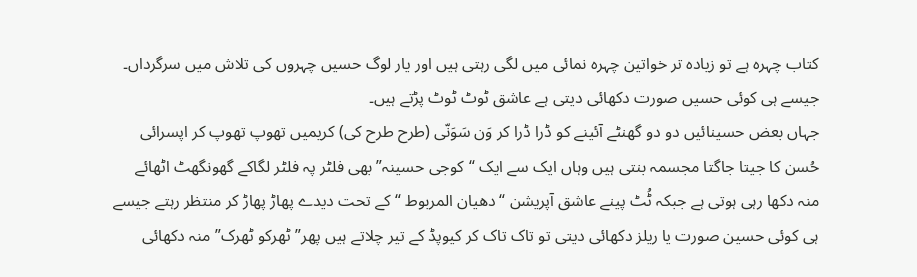کتاب چہرہ ہے تو زیادہ تر خواتین چہرہ نمائی میں لگی رہتی ہیں اور یار لوگ حسیں چہروں کی تلاش میں سرگرداں۔ جیسے ہی کوئی حسیں صورت دکھائی دیتی ہے عاشق ٹوٹ ٹوٹ پڑتے ہیں۔
جہاں بعض حسینائیں دو دو گھنٹے آئینے کو ڈرا ڈرا کر وَن سَوَنّی (طرح طرح کی) کریمیں تھوپ تھوپ کر اپسرائی حُسن کا جیتا جاگتا مجسمہ بنتی ہیں وہاں ایک سے ایک “کوجی حسینہ” بھی فلٹر پہ فلٹر لگاکے گھونگھٹ اٹھائے منہ دکھا رہی ہوتی ہے جبکہ ٹُٹ پینے عاشق آپریشن “دھیان المربوط “کے تحت دیدے پھاڑ پھاڑ کر منتظر رہتے جیسے ہی کوئی حسین صورت یا ریلز دکھائی دیتی تو تاک تاک کر کیوپڈ کے تیر چلاتے ہیں پھر”ٹھرکو ٹھرک” منہ دکھائی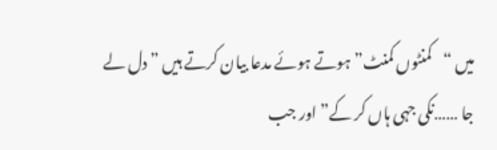میں “کمنٹوں کمنٹ” ہوتے ہوئے مدعا بیان کرتے ہیں ”دل لے جا ……نکی جہی ہاں کر کے” اور جب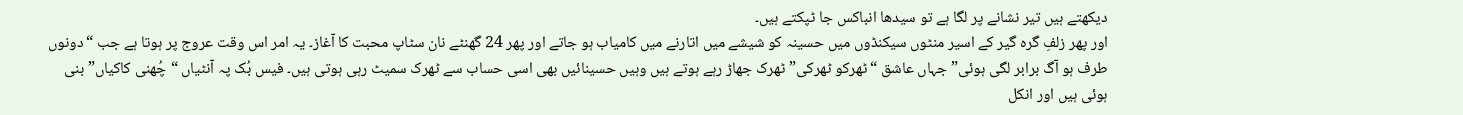دیکھتے ہیں تیر نشانے پر لگا ہے تو سیدھا انباکس جا ٹپکتے ہیں۔
اور پھر زلفِ گرہ گیر کے اسیر منٹوں سیکنڈوں میں حسینہ کو شیشے میں اتارنے میں کامیاب ہو جاتے اور پھر 24 گھنٹے نان سٹاپ محبت کا آغاز۔ یہ امر اس وقت عروج پر ہوتا ہے جب “دونوں طرف ہو آگ برابر لگی ہوئی” جہاں عاشق “ٹھرکو ٹھرکی” ٹھرک جھاڑ رہے ہوتے ہیں وہیں حسینائیں بھی اسی حساب سے ٹھرک سمیٹ رہی ہوتی ہیں۔ فیس بُک پہ آنٹیاں “چُھنی کاکیاں” بنی ہوئی ہیں اور انکل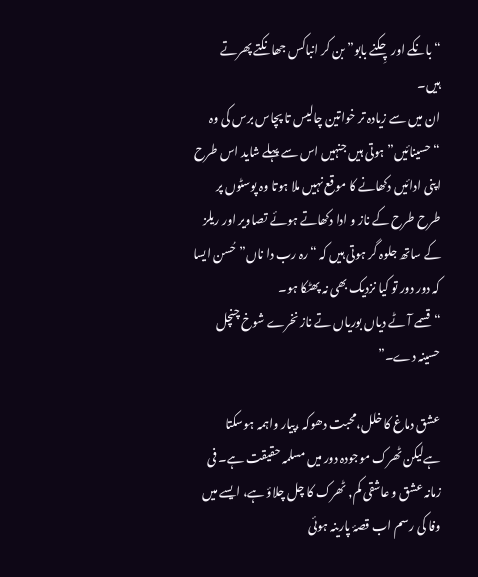“بانکے اور چِکنے بابو” بن کر انباکس جھانکتے پھرتے ہیں۔
ان میں سے زیادہ تر خواتین چالیس تا پچاس برس کی وہ “حسینائیں” ہوتی ہیں جنہیں اس سے پہلے شاید اس طرح اپنی ادائیں دکھانے کا موقع نہیں ملا ہوتا وہ پوسٹوں پر طرح طرح کے ناز و ادا دکھاتے ہوئے تصاویر اور ریلز کے ساتھ جلوہ گر ہوتی ہیں کہ “رہ رب دا ناں” حُسن ایسا کہ دور دور تو کیا نزدیک بھی نہ پھٹکا ہو۔
“قسمے آٹے دیاں بوریاں تے ناز نخرے شوخ چنچل حسینہ دے۔”

عشق دماغ کا خلل،محبت دھوکہ ،پیار واہمہ ہوسکتا ہےلیکن ٹھرک موجودہ دور میں مسلمہ حقیقت ہے۔ فی زمانہ عشق و عاشقی کم, ٹھرک کا چل چلاؤ ہے، ایسے میں وفا کی رسم اب قصۂ پارینہ ہوئی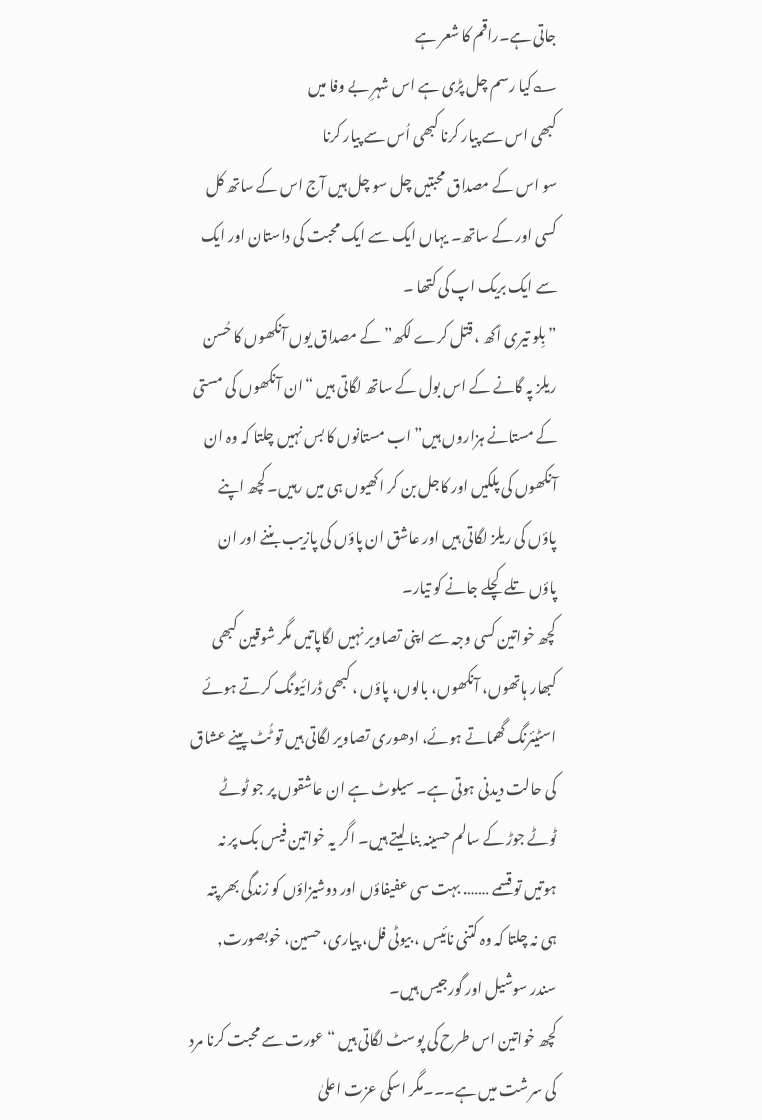جاتی ہے۔راقم کا شعر ہے
؎کیا رسم چل پڑی ہے اس شہرِ بے وفا میں
کبھی اس سے پیار کرنا کبھی اُس سے پیار کرنا
سو اس کے مصداق محبتیں چل سو چل ہیں آج اس کے ساتھ کل کسی اور کے ساتھ۔ یہاں ایک سے ایک محبت کی داستان اور ایک سے ایک بریک اپ کی کتھا ۔
” بِلو تیری اَکھ ، قتل کرے لکھ” کے مصداق یوں آنکھوں کا حُسن ریلز پہ گانے کے اس بول کے ساتھ لگاتی ہیں “ان آنکھوں کی مستی کے مستانے ہزاروں ہیں” اب مستانوں کا بس نہیں چلتا کہ وہ ان آنکھوں کی پلکیں اور کاجل بن کر اکھیوں ہی میں رہیں۔ کچھ اپنے پاؤں کی ریلز لگاتی ہیں اور عاشق ان پاؤں کی پازیب بننے اور ان پاؤں تلے کچلے جانے کو تیار۔
کچھ خواتین کسی وجہ سے اپنی تصاویر نہیں لگاپاتیں مگر شوقین کبھی کبھار ہاتھوں، آنکھوں، بالوں، پاؤں ، کبھی ڈرائیونگ کرتے ہوئے اسٹیئرنگ گھماتے ہوئے، ادھوری تصاویر لگاتی ہیں تو ٹُٹ پینے عشاق کی حالت دیدنی ہوتی ہے۔ سیلوٹ ہے ان عاشقوں پر جو ٹوٹے ٹوٹے جوڑ کے سالم حسینہ بنا لیتے ہیں۔ اگر یہ خواتین فیس بک پر نہ ہوتیں تو قسمے ……. بہت سی عفیفاؤں اور دوشیزاؤں کو زندگی بھر پتہ ہی نہ چلتا کہ وہ کتنی نائیس ، بیوٹی فل، پیاری، حسین، خوبصورت, سندر سوشیل اور گورجیس ہیں۔
کچھ خواتین اس طرح کی پوسٹ لگاتی ہیں “عورت سے محبت کرنا مرد کی سرشت میں ہے۔۔۔مگر اسکی عزت اعلیٰ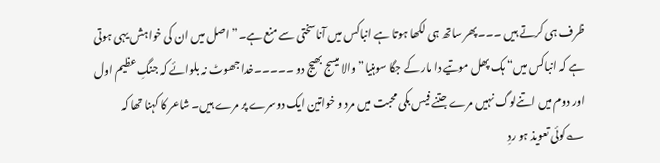ظرف ہی کرتے ہیں ۔۔۔پھر ساتھ ہی لکھا ہوتا ہے انباکس میں آناسختی سے منع ہے۔” اصل میں ان کی خواہش یہی ہوتی ہے کہ انباکس میں“ ہک پھل موتیے دا مار کے جگا سوہنیا” والا میسج بھیج دو ۔۔۔۔۔خدا جھوٹ نہ بلوائے کہ جنگِ عظیم اول اور دوم میں اتنےلوگ نہیں مرے جتنے فیس بکی محبت میں مرد و خواتین ایک دوسرے پر مرے ہیں۔ شاعر کا کہنا تھا کہ
؎کوئی تعویذ ہو ردِ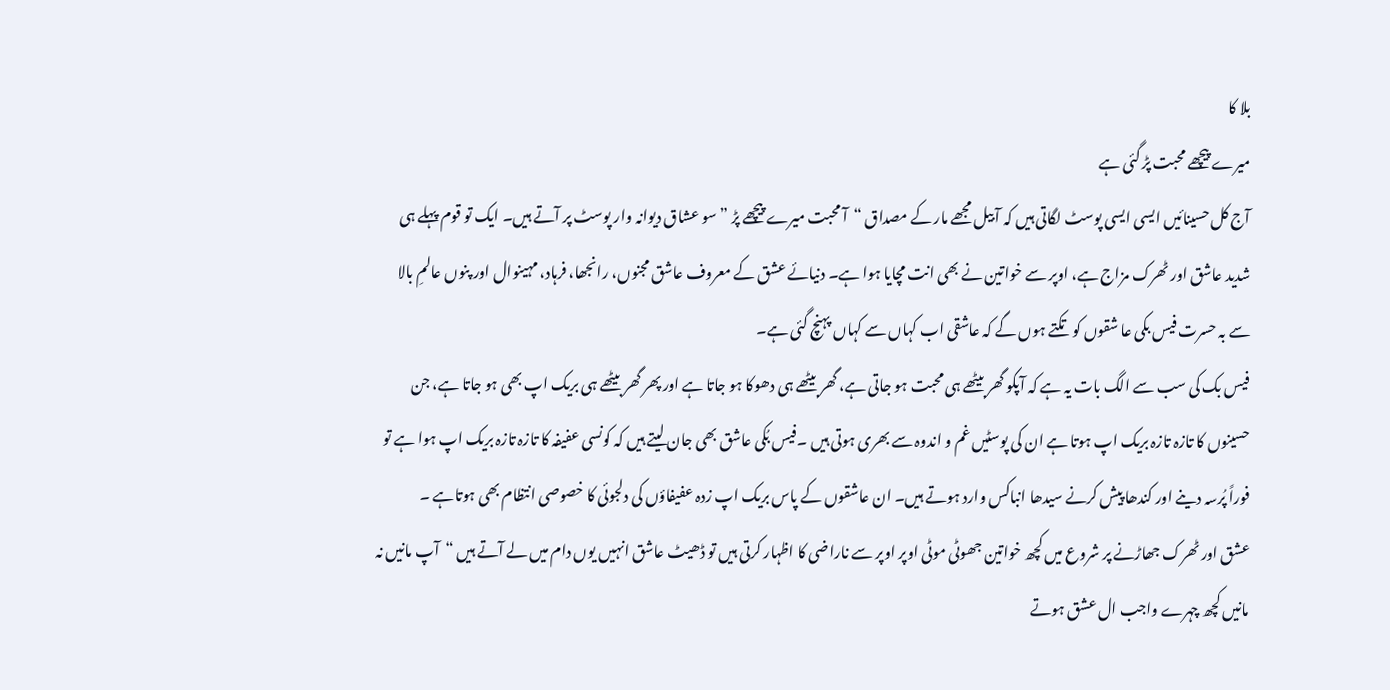بلا کا
میرے پیچھے محبت پڑ گئی ہے
آج کل حسینائیں ایسی ایسی پوسٹ لگاتی ہیں کہ آ بیل مجھے مار کے مصداق “آ محبت میرے پیچھے پڑ ” سو عشاق دیوانہ وار پوسٹ پر آتے ہیں۔ ایک تو قوم پہلے ہی شدید عاشق اور ٹھرک مزاج ہے، اوپر سے خواتین نے بھی انت مچایا ہوا ہے۔ دنیائے عشق کے معروف عاشق مجنوں، رانجھا، فرہاد، مہینوال اور پنوں عالمِ بالا سے بہ حسرت فیس بکی عا شقوں کو تکتے ہوں گے کہ عاشقی اب کہاں سے کہاں پہنچ گئی ہے۔
فیس بک کی سب سے الگ بات یہ ہے کہ آپکو گھر بیٹھے ہی محبت ہو جاتی ہے، گھر بیٹھے ہی دھوکا ہو جاتا ہے اور پھر گھر بیٹھے ہی بریک اپ بھی ہو جاتا ہے، جن حسینوں کا تازہ تازہ بریک اپ ہوتا ہے ان کی پوسٹیں غم و اندوہ سے بھری ہوتی ہیں ۔فیس بُکی عاشق بھی جان لیتے ہیں کہ کونسی عفیفہ کا تازہ تازہ بریک اپ ہوا ہے تو فوراً پُرسہ دینے اور کندھا پیش کرنے سیدھا انباکس وارد ہوتے ہیں۔ ان عاشقوں کے پاس بریک اپ زدہ عفیفاؤں کی دلجوئی کا خصوصی انتظام بھی ہوتاہے ۔
عشق اور ٹھرک جھاڑنے پر شروع میں کچھ خواتین جھوٹی موٹی اوپر اوپر سے ناراضی کا اظہار کرتی ہیں تو ڈھیٹ عاشق انہیں یوں دام میں لے آتے ہیں “آپ مانیں نہ مانیں کچھ چہرے واجب ال عشق ہوتے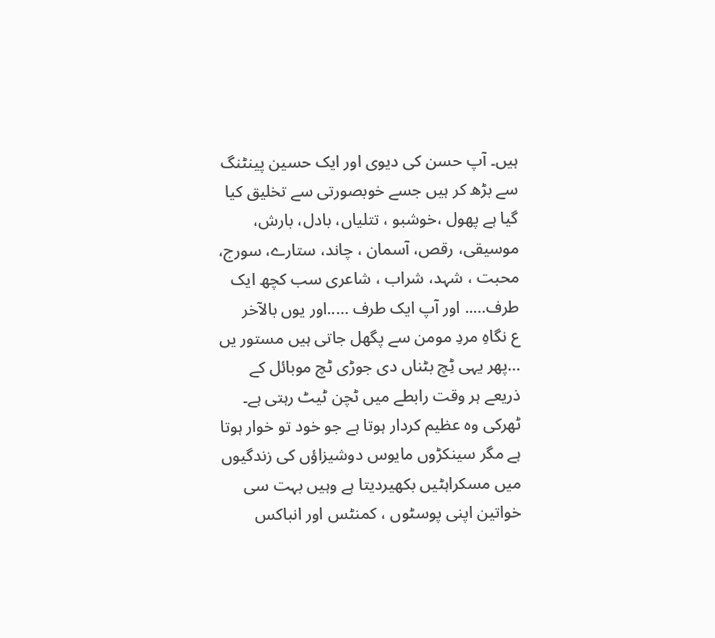ہیں۔ آپ حسن کی دیوی اور ایک حسین پینٹنگ سے بڑھ کر ہیں جسے خوبصورتی سے تخلیق کیا گیا ہے پھول ،خوشبو ، تتلیاں، بادل، بارش، موسیقی، رقص، آسمان ، چاند، ستارے، سورج، محبت ، شہد، شراب ، شاعری سب کچھ ایک طرف….. اور آپ ایک طرف …..اور یوں بالآخر
ع نگاہِ مردِ مومن سے پگھل جاتی ہیں مستور یں
…پھر یہی ٹِچ بٹناں دی جوڑی ٹچ موبائل کے ذریعے ہر وقت رابطے میں ٹچن ٹیٹ رہتی ہے۔
ٹھرکی وہ عظیم کردار ہوتا ہے جو خود تو خوار ہوتا ہے مگر سینکڑوں مایوس دوشیزاؤں کی زندگیوں میں مسکراہٹیں بکھیردیتا ہے وہیں بہت سی خواتین اپنی پوسٹوں ، کمنٹس اور انباکس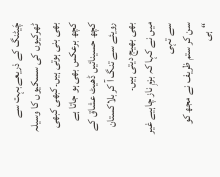چَیٹنگ کے ذریعےبہت سے ٹھرکیوں کی سسکیوں کا وسیلہ بھی بنی ہوتی ہیں۔کبھی کبھی کچھ برعکس بھی ہو جاتا ہے کچھ حسینائیں ڈھیٹ عشاق کے رویئے سے تنگ آ کر بلاکستان بھی بھیج دیتی ہیں۔
میں نے کہا کہ بزمِ ناز چاہیے غیر سے تہی
سن کر ستم ظریف نے مجھ کو “ہی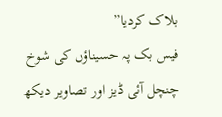بلاک کردیا”
فیس بک پہ حسیناؤں کی شوخ چنچل آئی ڈیز اور تصاویر دیکھ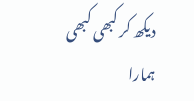دیکھ کر کبھی کبھی ہمارا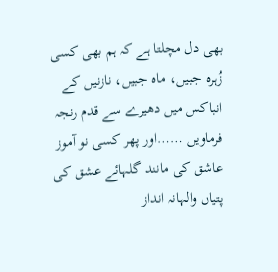بھی دل مچلتا ہے کہ ہم بھی کسی زُہرہ جبیں، ماہ جبیں، نازنیں کے انباکس میں دھیرے سے قدم رنجہ فرماویں ……اور پھر کسی نو آموز عاشق کی مانند گلہائے عشق کی پتیاں والہانہ انداز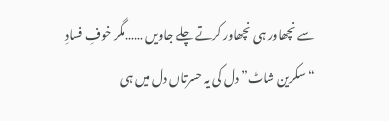سے نچھاور ہی نچھاور کرتے چلے جاویں ……مگر خوفِ فسادِ “سکرین شاٹ” دل کی یہ حسرتاں دل میں ہی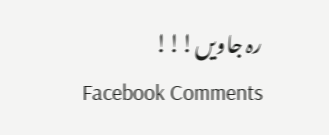رہ جاویں!!!
Facebook Comments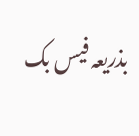بذریعہ فیس بک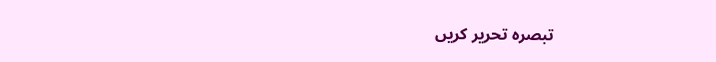تبصرہ تحریر کریں